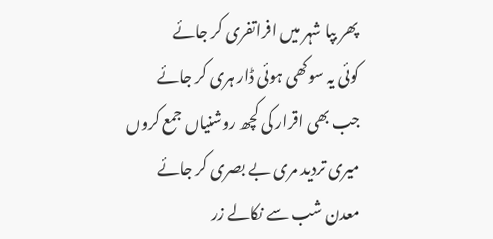پھر بپا شہر میں افراتفری کر جائے
کوئی یہ سوکھی ہوئی ڈار ہری کر جائے
جب بھی اقرار کی کچھ روشنیاں جمع کروں
میری تردید مری بے بصری کر جائے
معدن شب سے نکالے زر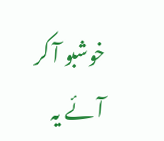خوشبو آ کر
آئے یہ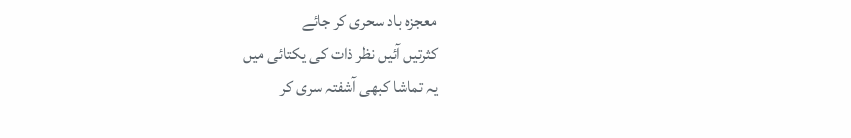معجزہ باد سحری کر جائے
کثرتیں آئیں نظر ذات کی یکتائی میں
یہ تماشا کبھی آشفتہ سری کر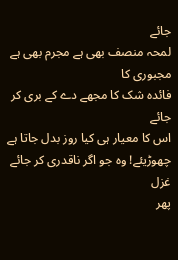جائے
لمحہ منصف بھی ہے مجرم بھی ہے مجبوری کا
فائدہ شک کا مجھے دے کے بری کر جائے
اس کا معیار ہی کیا روز بدل جاتا ہے
چھوڑیئے! وہ جو اگر ناقدری کر جائے
غزل
پھر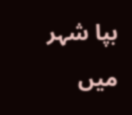بپا شہر میں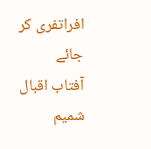افراتفری کر جائے
آفتاب اقبال شمیم